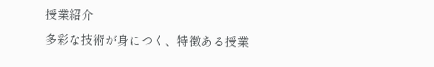授業紹介
多彩な技術が身につく、特徴ある授業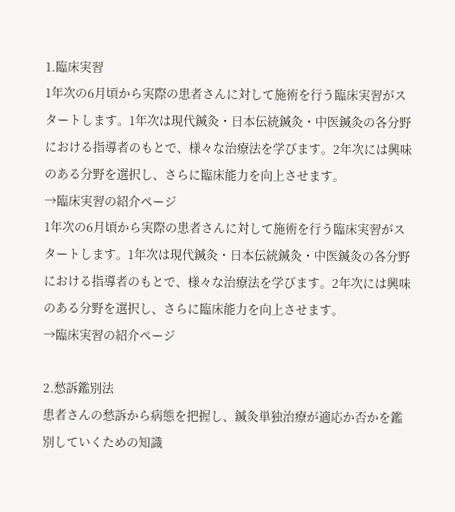1.臨床実習
1年次の6月頃から実際の患者さんに対して施術を行う臨床実習がスタートします。1年次は現代鍼灸・日本伝統鍼灸・中医鍼灸の各分野における指導者のもとで、様々な治療法を学びます。2年次には興味のある分野を選択し、さらに臨床能力を向上させます。
→臨床実習の紹介ページ
1年次の6月頃から実際の患者さんに対して施術を行う臨床実習がスタートします。1年次は現代鍼灸・日本伝統鍼灸・中医鍼灸の各分野における指導者のもとで、様々な治療法を学びます。2年次には興味のある分野を選択し、さらに臨床能力を向上させます。
→臨床実習の紹介ページ

2.愁訴鑑別法
患者さんの愁訴から病態を把握し、鍼灸単独治療が適応か否かを鑑別していくための知識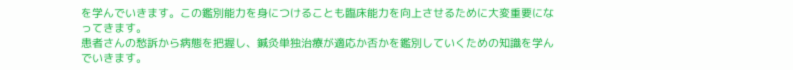を学んでいきます。この鑑別能力を身につけることも臨床能力を向上させるために大変重要になってきます。
患者さんの愁訴から病態を把握し、鍼灸単独治療が適応か否かを鑑別していくための知識を学んでいきます。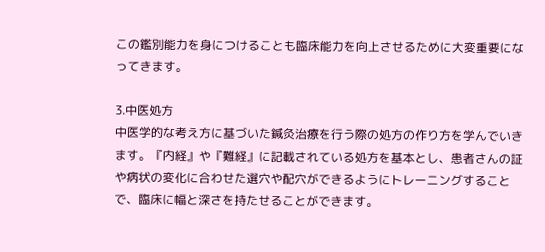この鑑別能力を身につけることも臨床能力を向上させるために大変重要になってきます。

3.中医処方
中医学的な考え方に基づいた鍼灸治療を行う際の処方の作り方を学んでいきます。『内経』や『難経』に記載されている処方を基本とし、患者さんの証や病状の変化に合わせた選穴や配穴ができるようにトレーニングすることで、臨床に幅と深さを持たせることができます。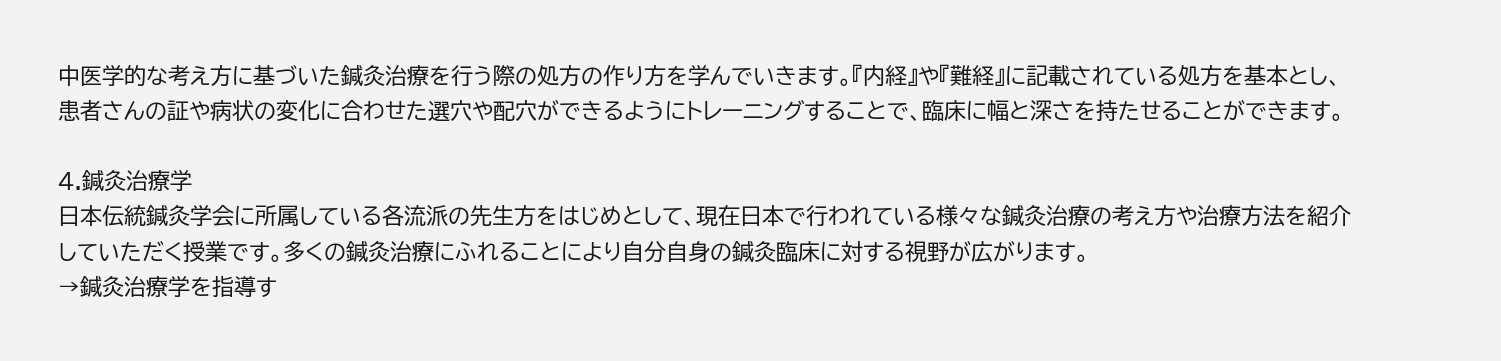中医学的な考え方に基づいた鍼灸治療を行う際の処方の作り方を学んでいきます。『内経』や『難経』に記載されている処方を基本とし、患者さんの証や病状の変化に合わせた選穴や配穴ができるようにトレーニングすることで、臨床に幅と深さを持たせることができます。

4.鍼灸治療学
日本伝統鍼灸学会に所属している各流派の先生方をはじめとして、現在日本で行われている様々な鍼灸治療の考え方や治療方法を紹介していただく授業です。多くの鍼灸治療にふれることにより自分自身の鍼灸臨床に対する視野が広がります。
→鍼灸治療学を指導す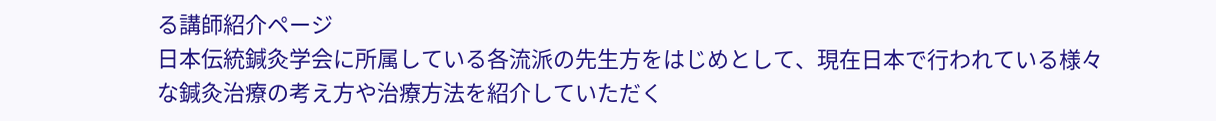る講師紹介ページ
日本伝統鍼灸学会に所属している各流派の先生方をはじめとして、現在日本で行われている様々な鍼灸治療の考え方や治療方法を紹介していただく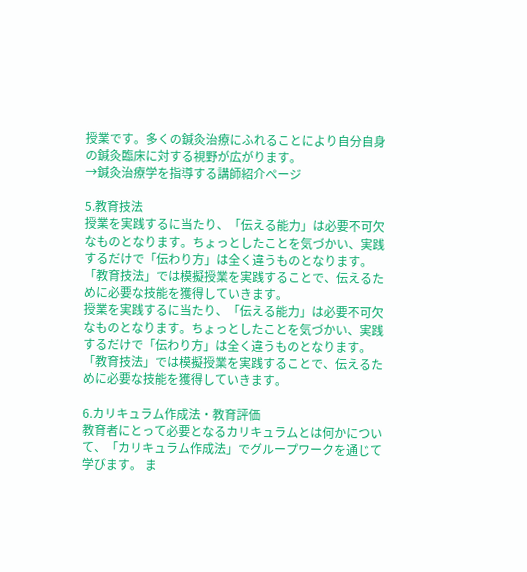授業です。多くの鍼灸治療にふれることにより自分自身の鍼灸臨床に対する視野が広がります。
→鍼灸治療学を指導する講師紹介ページ

5.教育技法
授業を実践するに当たり、「伝える能力」は必要不可欠なものとなります。ちょっとしたことを気づかい、実践するだけで「伝わり方」は全く違うものとなります。「教育技法」では模擬授業を実践することで、伝えるために必要な技能を獲得していきます。
授業を実践するに当たり、「伝える能力」は必要不可欠なものとなります。ちょっとしたことを気づかい、実践するだけで「伝わり方」は全く違うものとなります。「教育技法」では模擬授業を実践することで、伝えるために必要な技能を獲得していきます。

6.カリキュラム作成法・教育評価
教育者にとって必要となるカリキュラムとは何かについて、「カリキュラム作成法」でグループワークを通じて学びます。 ま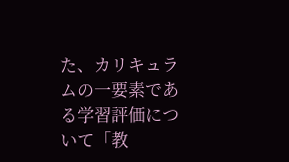た、カリキュラムの一要素である学習評価について「教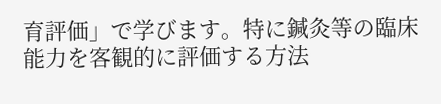育評価」で学びます。特に鍼灸等の臨床能力を客観的に評価する方法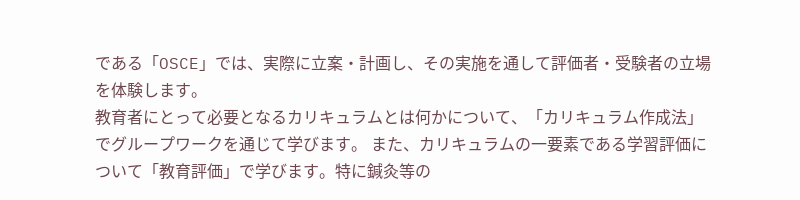である「OSCE」では、実際に立案・計画し、その実施を通して評価者・受験者の立場を体験します。
教育者にとって必要となるカリキュラムとは何かについて、「カリキュラム作成法」でグループワークを通じて学びます。 また、カリキュラムの一要素である学習評価について「教育評価」で学びます。特に鍼灸等の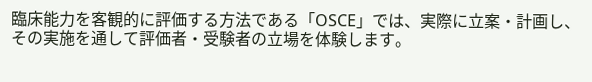臨床能力を客観的に評価する方法である「OSCE」では、実際に立案・計画し、その実施を通して評価者・受験者の立場を体験します。